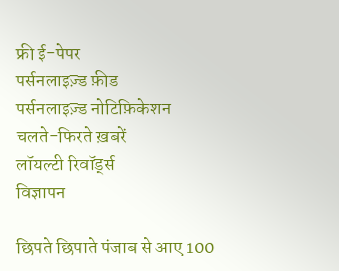फ्री ई-पेपर
पर्सनलाइज़्ड फ़ीड
पर्सनलाइज़्ड नोटिफ़िकेशन
चलते-फिरते ख़बरें
लॉयल्टी रिवॉर्ड्स
विज्ञापन

छिपते छिपाते पंजाब से आए 100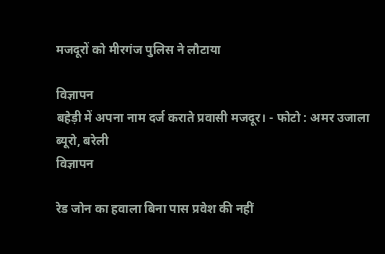मजदूरों को मीरगंज पुलिस ने लौटाया

विज्ञापन
बहेड़ी में अपना नाम दर्ज कराते प्रवासी मजदूर। - फोटो : अमर उजाला ब्यूरो, बरेली
विज्ञापन

रेड जोन का हवाला बिना पास प्रवेश की नहीं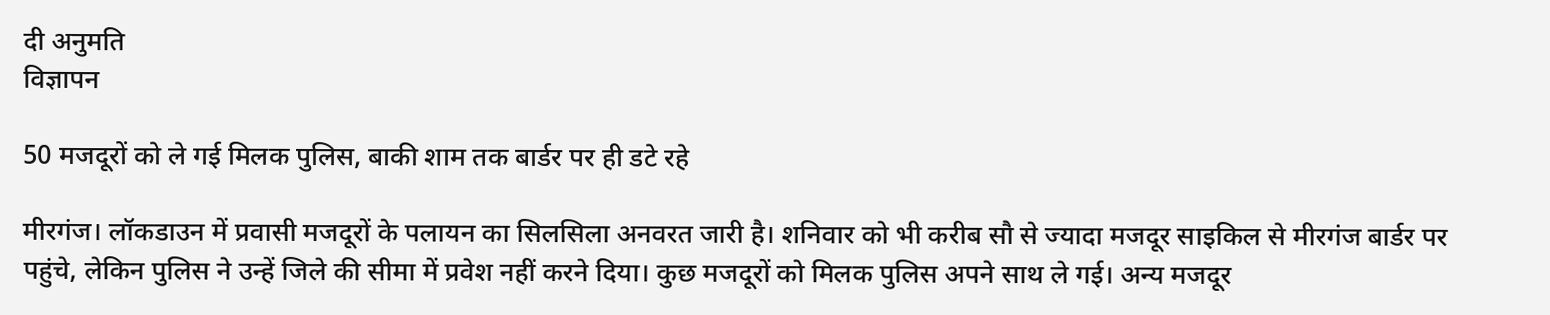दी अनुमति
विज्ञापन

50 मजदूरों को ले गई मिलक पुलिस, बाकी शाम तक बार्डर पर ही डटे रहे

मीरगंज। लॉकडाउन में प्रवासी मजदूरों के पलायन का सिलसिला अनवरत जारी है। शनिवार को भी करीब सौ से ज्यादा मजदूर साइकिल से मीरगंज बार्डर पर पहुंचे, लेकिन पुलिस ने उन्हें जिले की सीमा में प्रवेश नहीं करने दिया। कुछ मजदूरों को मिलक पुलिस अपने साथ ले गई। अन्य मजदूर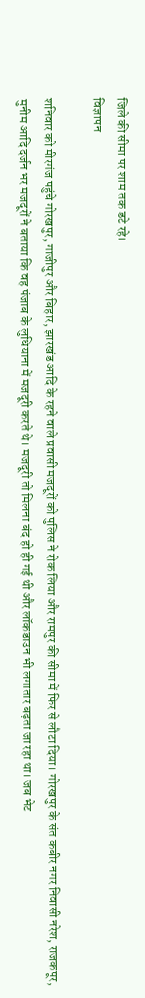जिले की सीमा पर शाम तक डटे रहे।
विज्ञापन

शनिवार को मीरगंज पहुंचे गोरखपुर, गाजीपुर और बिहार, झारखंड आदि के रहने वाले प्रवासी मजदूरों को पुलिस ने रोक लिया और रामपुर की सीमा में फिर से लौटा दिया। गोरखपुर के संत कबीर नगर निवासी नरेश, राजकपूर, मुनीम आदि दर्जन भर मजदूरों ने बताया कि वह पंजाब के लुधियाना में मजदूरी करते थे। मजदूरी तो मिलना बंद हो ही गई थी और लॉकडाउन भी लगातार बढ़ता जा रहा था। जब भेट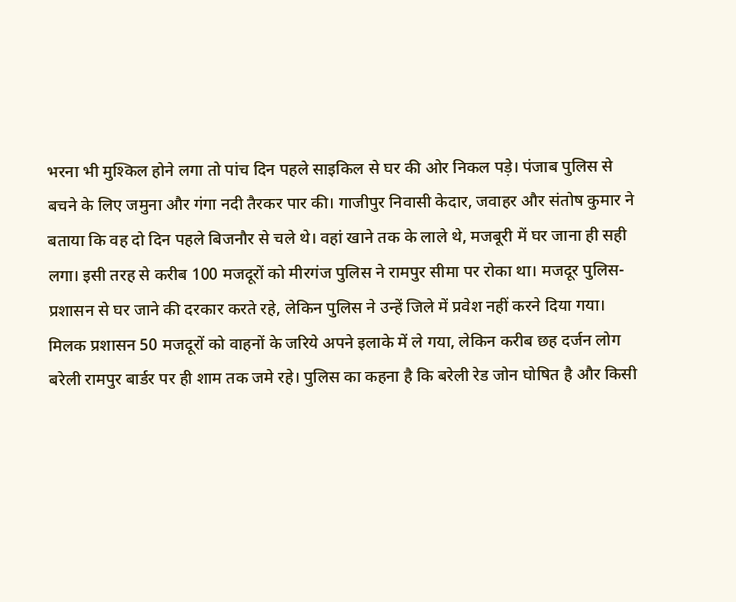भरना भी मुश्किल होने लगा तो पांच दिन पहले साइकिल से घर की ओर निकल पड़े। पंजाब पुलिस से बचने के लिए जमुना और गंगा नदी तैरकर पार की। गाजीपुर निवासी केदार, जवाहर और संतोष कुमार ने बताया कि वह दो दिन पहले बिजनौर से चले थे। वहां खाने तक के लाले थे, मजबूरी में घर जाना ही सही लगा। इसी तरह से करीब 100 मजदूरों को मीरगंज पुलिस ने रामपुर सीमा पर रोका था। मजदूर पुलिस-प्रशासन से घर जाने की दरकार करते रहे, लेकिन पुलिस ने उन्हें जिले में प्रवेश नहीं करने दिया गया। मिलक प्रशासन 50 मजदूरों को वाहनों के जरिये अपने इलाके में ले गया, लेकिन करीब छह दर्जन लोग बरेली रामपुर बार्डर पर ही शाम तक जमे रहे। पुलिस का कहना है कि बरेली रेड जोन घोषित है और किसी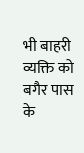भी बाहरी व्यक्ति को बगैर पास के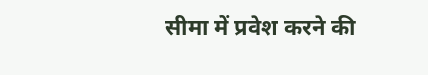सीमा में प्रवेश करने की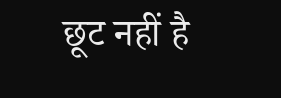छूट नहीं है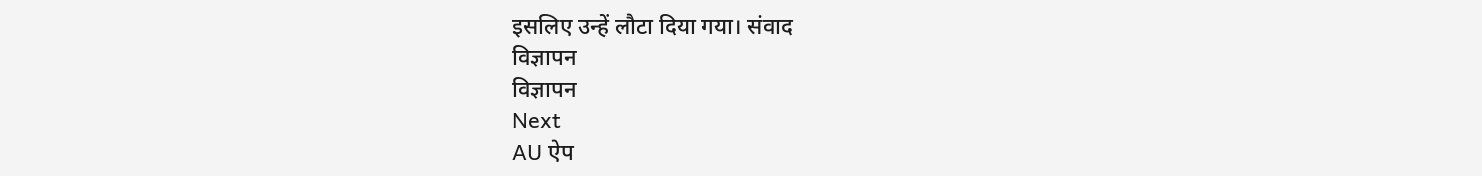इसलिए उन्हें लौटा दिया गया। संवाद
विज्ञापन
विज्ञापन
Next
AU ऐप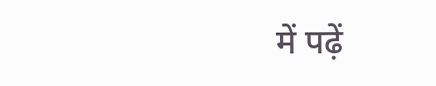में पढ़ें